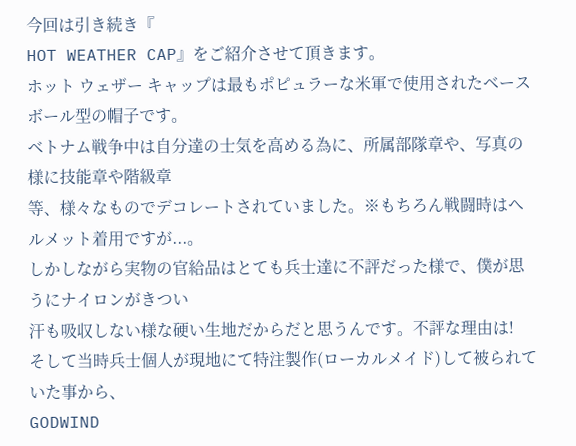今回は引き続き『
HOT WEATHER CAP』をご紹介させて頂きます。
ホット ウェザー キャップは最もポピュラーな米軍で使用されたベースボール型の帽子です。
ベトナム戦争中は自分達の士気を高める為に、所属部隊章や、写真の様に技能章や階級章
等、様々なものでデコレートされていました。※もちろん戦闘時はヘルメット着用ですが...。
しかしながら実物の官給品はとても兵士達に不評だった様で、僕が思うにナイロンがきつい
汗も吸収しない様な硬い生地だからだと思うんです。不評な理由は!
そして当時兵士個人が現地にて特注製作(ローカルメイド)して被られていた事から、
GODWIND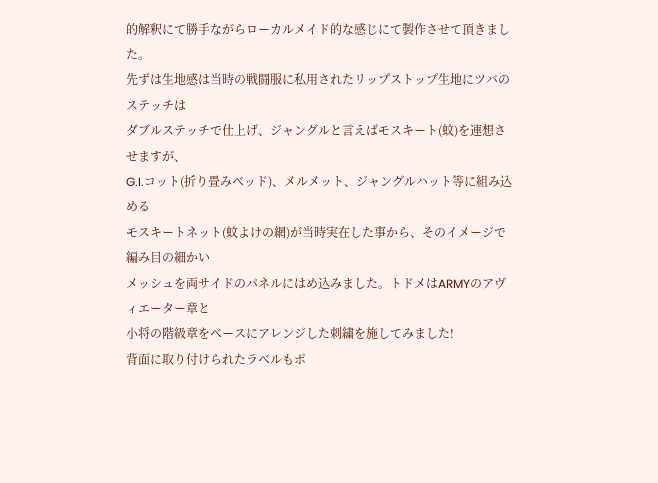的解釈にて勝手ながらローカルメイド的な感じにて製作させて頂きました。
先ずは生地感は当時の戦闘服に私用されたリップストップ生地にツバのステッチは
ダブルステッチで仕上げ、ジャングルと言えばモスキート(蚊)を連想させますが、
G.I.コット(折り畳みベッド)、メルメット、ジャングルハット等に組み込める
モスキートネット(蚊よけの網)が当時実在した事から、そのイメージで編み目の細かい
メッシュを両サイドのパネルにはめ込みました。トドメはARMYのアヴィエーター章と
小将の階級章をベースにアレンジした刺繍を施してみました!
背面に取り付けられたラベルもポ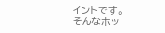イントです。
そんなホッ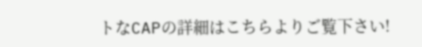トなCAPの詳細はこちらよりご覧下さい!